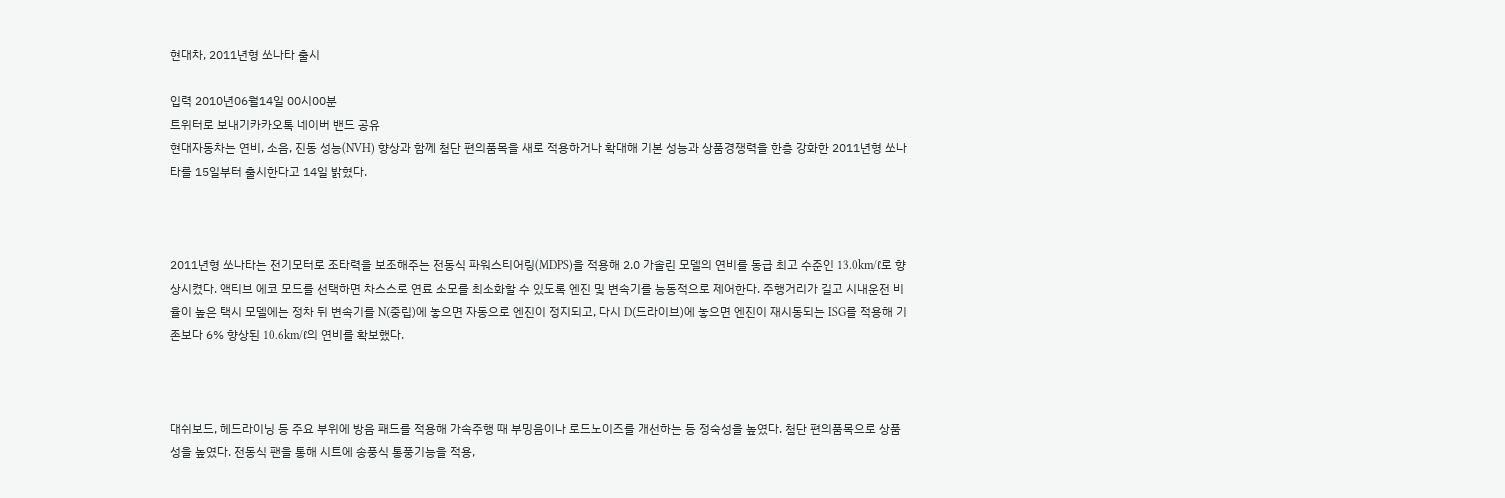현대차, 2011년형 쏘나타 출시

입력 2010년06월14일 00시00분
트위터로 보내기카카오톡 네이버 밴드 공유
현대자동차는 연비, 소음, 진동 성능(NVH) 향상과 함께 첨단 편의품목을 새로 적용하거나 확대해 기본 성능과 상품경쟁력을 한층 강화한 2011년형 쏘나타를 15일부터 출시한다고 14일 밝혔다.



2011년형 쏘나타는 전기모터로 조타력을 보조해주는 전동식 파워스티어링(MDPS)을 적용해 2.0 가솔린 모델의 연비를 동급 최고 수준인 13.0km/ℓ로 향상시켰다. 액티브 에코 모드를 선택하면 차스스로 연료 소모를 최소화할 수 있도록 엔진 및 변속기를 능동적으로 제어한다. 주행거리가 길고 시내운전 비율이 높은 택시 모델에는 정차 뒤 변속기를 N(중립)에 놓으면 자동으로 엔진이 정지되고, 다시 D(드라이브)에 놓으면 엔진이 재시동되는 ISG를 적용해 기존보다 6% 향상된 10.6km/ℓ의 연비를 확보했다.



대쉬보드, 헤드라이닝 등 주요 부위에 방음 패드를 적용해 가속주행 때 부밍음이나 로드노이즈를 개선하는 등 정숙성을 높였다. 첨단 편의품목으로 상품성을 높였다. 전동식 팬을 통해 시트에 송풍식 통풍기능을 적용,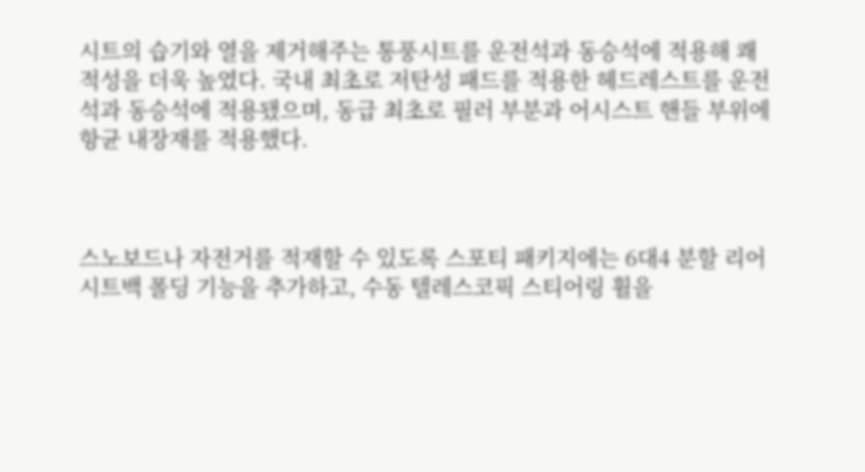시트의 습기와 열을 제거해주는 통풍시트를 운전석과 동승석에 적용해 쾌적성을 더욱 높였다. 국내 최초로 저탄성 패드를 적용한 헤드레스트를 운전석과 동승석에 적용됐으며, 동급 최초로 필러 부분과 어시스트 핸들 부위에 항균 내장재를 적용했다.



스노보드나 자전거를 적재할 수 있도록 스포티 패키지에는 6대4 분할 리어시트백 폴딩 기능을 추가하고, 수동 텔레스코픽 스티어링 휠을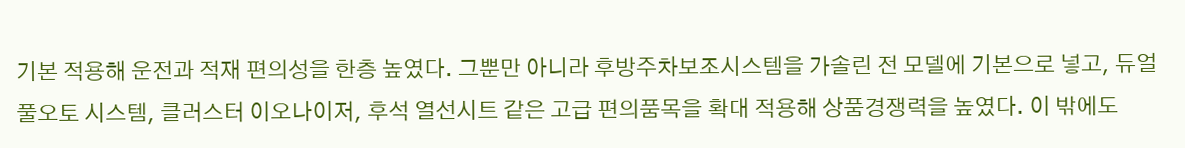기본 적용해 운전과 적재 편의성을 한층 높였다. 그뿐만 아니라 후방주차보조시스템을 가솔린 전 모델에 기본으로 넣고, 듀얼 풀오토 시스템, 클러스터 이오나이저, 후석 열선시트 같은 고급 편의품목을 확대 적용해 상품경쟁력을 높였다. 이 밖에도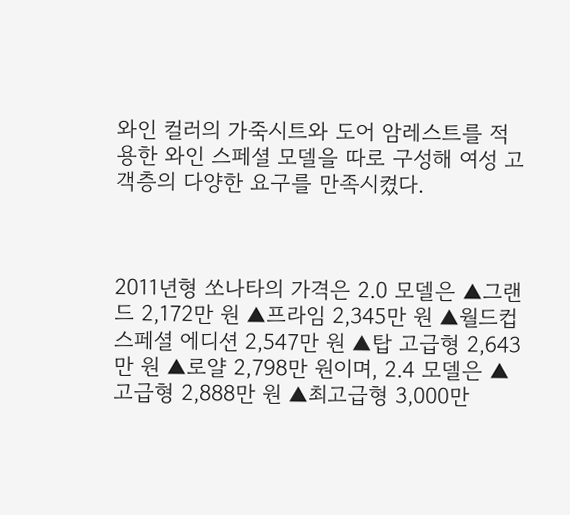와인 컬러의 가죽시트와 도어 암레스트를 적용한 와인 스페셜 모델을 따로 구성해 여성 고객층의 다양한 요구를 만족시켰다.



2011년형 쏘나타의 가격은 2.0 모델은 ▲그랜드 2,172만 원 ▲프라임 2,345만 원 ▲월드컵 스페셜 에디션 2,547만 원 ▲탑 고급형 2,643만 원 ▲로얄 2,798만 원이며, 2.4 모델은 ▲고급형 2,888만 원 ▲최고급형 3,000만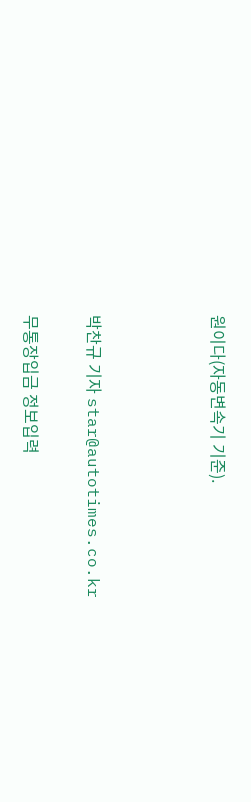원이다(자동변속기 기준).



박찬규 기자 star@autotimes.co.kr

무통장입금 정보입력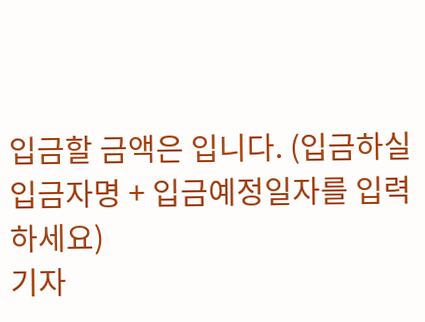입금할 금액은 입니다. (입금하실 입금자명 + 입금예정일자를 입력하세요)
기자